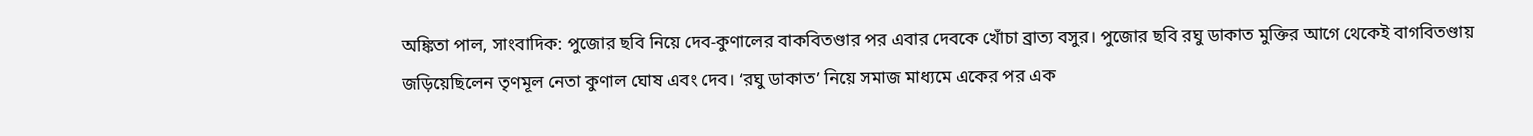অঙ্কিতা পাল, সাংবাদিক: পুজোর ছবি নিয়ে দেব-কুণালের বাকবিতণ্ডার পর এবার দেবকে খোঁচা ব্রাত্য বসুর। পুজোর ছবি রঘু ডাকাত মুক্তির আগে থেকেই বাগবিতণ্ডায় জড়িয়েছিলেন তৃণমূল নেতা কুণাল ঘোষ এবং দেব। ‘রঘু ডাকাত’ নিয়ে সমাজ মাধ্যমে একের পর এক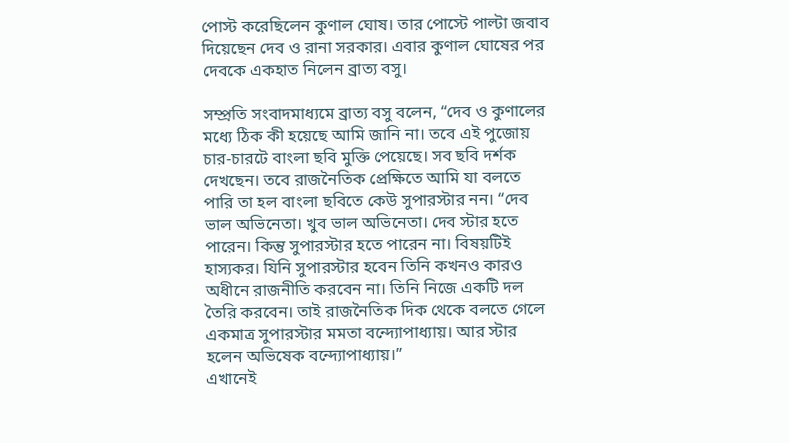পোস্ট করেছিলেন কুণাল ঘোষ। তার পোস্টে পাল্টা জবাব দিয়েছেন দেব ও রানা সরকার। এবার কুণাল ঘোষের পর দেবকে একহাত নিলেন ব্রাত্য বসু।

সম্প্রতি সংবাদমাধ্যমে ব্রাত্য বসু বলেন, “দেব ও কুণালের মধ্যে ঠিক কী হয়েছে আমি জানি না। তবে এই পুজোয় চার-চারটে বাংলা ছবি মুক্তি পেয়েছে। সব ছবি দর্শক দেখছেন। তবে রাজনৈতিক প্রেক্ষিতে আমি যা বলতে পারি তা হল বাংলা ছবিতে কেউ সুপারস্টার নন। “দেব ভাল অভিনেতা। খুব ভাল অভিনেতা। দেব স্টার হতে পারেন। কিন্তু সুপারস্টার হতে পারেন না। বিষয়টিই হাস্যকর। যিনি সুপারস্টার হবেন তিনি কখনও কারও অধীনে রাজনীতি করবেন না। তিনি নিজে একটি দল তৈরি করবেন। তাই রাজনৈতিক দিক থেকে বলতে গেলে একমাত্র সুপারস্টার মমতা বন্দ্যোপাধ্যায়। আর স্টার হলেন অভিষেক বন্দ্যোপাধ্যায়।”
এখানেই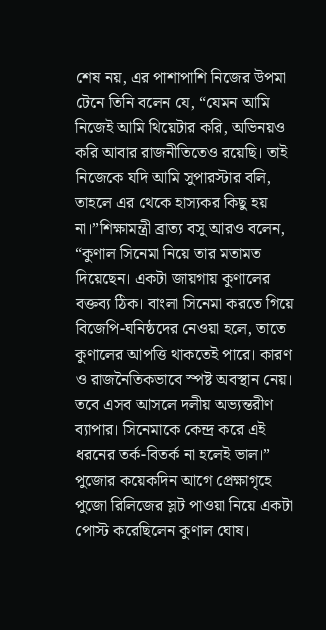শেষ নয়, এর পাশাপাশি নিজের উপমা টেনে তিনি বলেন যে, “যেমন আমি নিজেই আমি থিয়েটার করি, অভিনয়ও করি আবার রাজনীতিতেও রয়েছি। তাই নিজেকে যদি আমি সুপারস্টার বলি, তাহলে এর থেকে হাস্যকর কিছু হয় না।”শিক্ষামন্ত্রী ব্রাত্য বসু আরও বলেন, “কুণাল সিনেমা নিয়ে তার মতামত দিয়েছেন। একটা জায়গায় কুণালের বক্তব্য ঠিক। বাংলা সিনেমা করতে গিয়ে বিজেপি-ঘনিষ্ঠদের নেওয়া হলে, তাতে কুণালের আপত্তি থাকতেই পারে। কারণ ও রাজনৈতিকভাবে স্পষ্ট অবস্থান নেয়। তবে এসব আসলে দলীয় অভ্যন্তরীণ ব্যাপার। সিনেমাকে কেন্দ্র করে এই ধরনের তর্ক-বিতর্ক না হলেই ভাল।” পুজোর কয়েকদিন আগে প্রেক্ষাগৃহে পুজো রিলিজের স্লট পাওয়া নিয়ে একটা পোস্ট করেছিলেন কুণাল ঘোষ।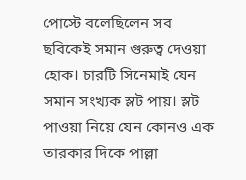পোস্টে বলেছিলেন সব ছবিকেই সমান গুরুত্ব দেওয়া হোক। চারটি সিনেমাই যেন সমান সংখ্যক স্লট পায়। স্লট পাওয়া নিয়ে যেন কোনও এক তারকার দিকে পাল্লা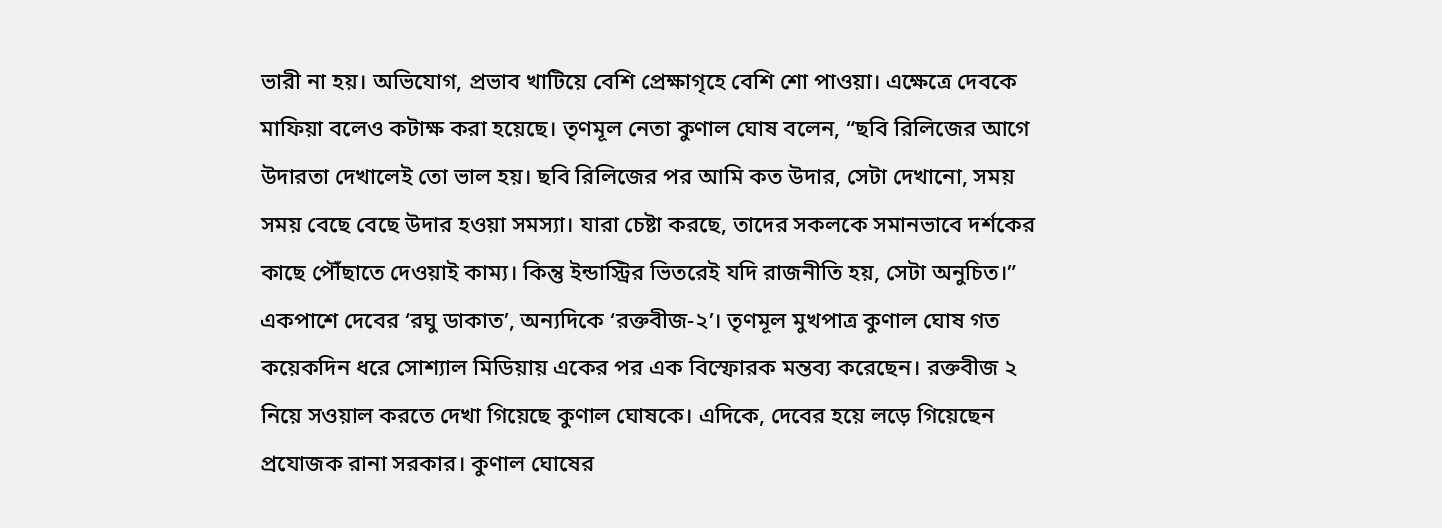ভারী না হয়। অভিযোগ, প্রভাব খাটিয়ে বেশি প্রেক্ষাগৃহে বেশি শো পাওয়া। এক্ষেত্রে দেবকে মাফিয়া বলেও কটাক্ষ করা হয়েছে। তৃণমূল নেতা কুণাল ঘোষ বলেন, “ছবি রিলিজের আগে উদারতা দেখালেই তো ভাল হয়। ছবি রিলিজের পর আমি কত উদার, সেটা দেখানো, সময় সময় বেছে বেছে উদার হওয়া সমস্যা। যারা চেষ্টা করছে, তাদের সকলকে সমানভাবে দর্শকের কাছে পৌঁছাতে দেওয়াই কাম্য। কিন্তু ইন্ডাস্ট্রির ভিতরেই যদি রাজনীতি হয়, সেটা অনুচিত।” একপাশে দেবের ‘রঘু ডাকাত’, অন্যদিকে ‘রক্তবীজ-২’। তৃণমূল মুখপাত্র কুণাল ঘোষ গত কয়েকদিন ধরে সোশ্যাল মিডিয়ায় একের পর এক বিস্ফোরক মন্তব্য করেছেন। রক্তবীজ ২ নিয়ে সওয়াল করতে দেখা গিয়েছে কুণাল ঘোষকে। এদিকে, দেবের হয়ে লড়ে গিয়েছেন প্রযোজক রানা সরকার। কুণাল ঘোষের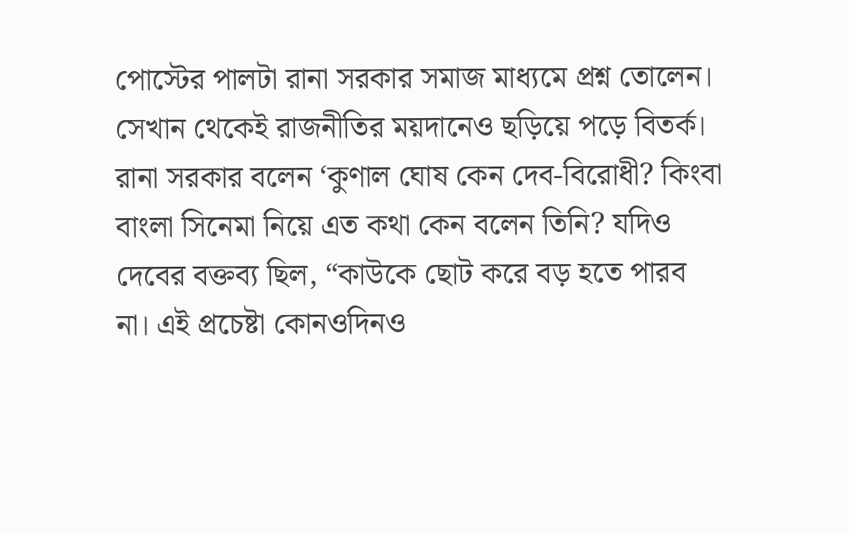পোস্টের পালটা রানা সরকার সমাজ মাধ্যমে প্রশ্ন তোলেন। সেখান থেকেই রাজনীতির ময়দানেও ছড়িয়ে পড়ে বিতর্ক। রানা সরকার বলেন ‘কুণাল ঘোষ কেন দেব-বিরোধী? কিংবা বাংলা সিনেমা নিয়ে এত কথা কেন বলেন তিনি? যদিও দেবের বক্তব্য ছিল, “কাউকে ছোট করে বড় হতে পারব না। এই প্রচেষ্টা কোনওদিনও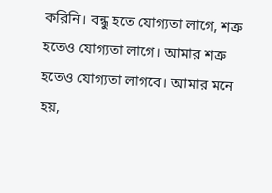করিনি। বন্ধু হতে যোগ্যতা লাগে, শত্রু হতেও যোগ্যতা লাগে। আমার শত্রু হতেও যোগ্যতা লাগবে। আমার মনে হয়,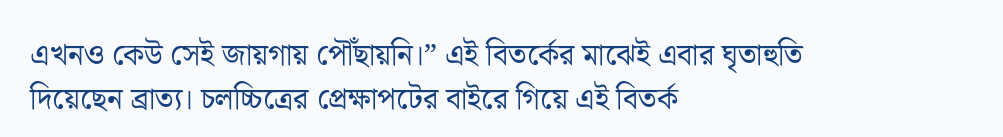এখনও কেউ সেই জায়গায় পৌঁছায়নি।” এই বিতর্কের মাঝেই এবার ঘৃতাহুতি দিয়েছেন ব্রাত্য। চলচ্চিত্রের প্রেক্ষাপটের বাইরে গিয়ে এই বিতর্ক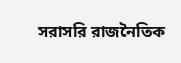সরাসরি রাজনৈতিক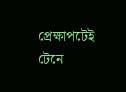প্রেক্ষাপটেই টেনে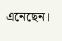এনেছেন।